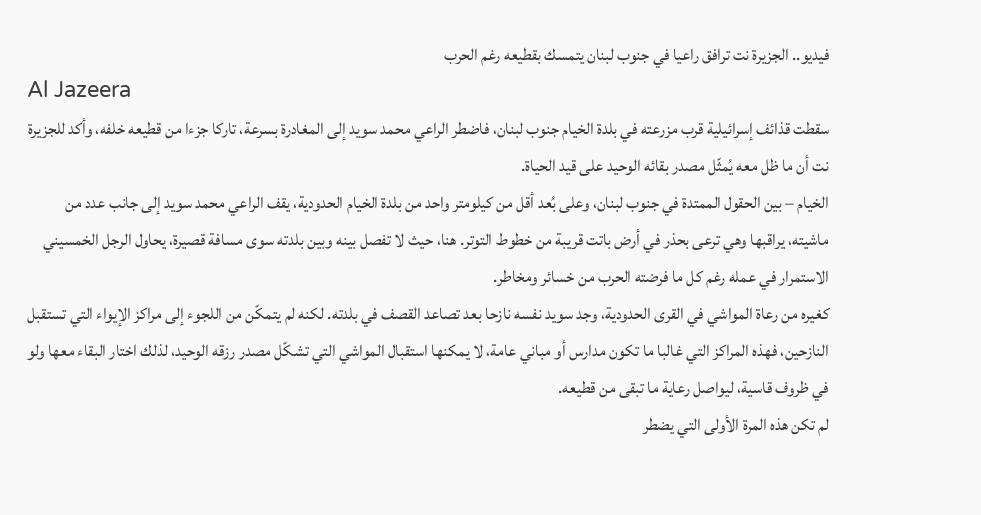فيديو.. الجزيرة نت ترافق راعيا في جنوب لبنان يتمسك بقطيعه رغم الحرب
Al Jazeera
سقطت قذائف إسرائيلية قرب مزرعته في بلدة الخيام جنوب لبنان، فاضطر الراعي محمد سويد إلى المغادرة بسرعة، تاركا جزءا من قطيعه خلفه، وأكد للجزيرة نت أن ما ظل معه يُمثّل مصدر بقائه الوحيد على قيد الحياة.
الخيام – بين الحقول الممتدة في جنوب لبنان، وعلى بُعد أقل من كيلومتر واحد من بلدة الخيام الحدودية، يقف الراعي محمد سويد إلى جانب عدد من ماشيته، يراقبها وهي ترعى بحذر في أرض باتت قريبة من خطوط التوتر. هنا، حيث لا تفصل بينه وبين بلدته سوى مسافة قصيرة، يحاول الرجل الخمسيني الاستمرار في عمله رغم كل ما فرضته الحرب من خسائر ومخاطر.
كغيره من رعاة المواشي في القرى الحدودية، وجد سويد نفسه نازحا بعد تصاعد القصف في بلدته. لكنه لم يتمكّن من اللجوء إلى مراكز الإيواء التي تستقبل النازحين، فهذه المراكز التي غالبا ما تكون مدارس أو مباني عامة، لا يمكنها استقبال المواشي التي تشكّل مصدر رزقه الوحيد، لذلك اختار البقاء معها ولو في ظروف قاسية، ليواصل رعاية ما تبقى من قطيعه.
لم تكن هذه المرة الأولى التي يضطر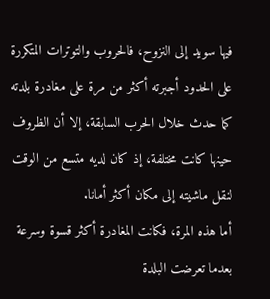فيها سويد إلى النزوح، فالحروب والتوترات المتكررة على الحدود أجبرته أكثر من مرة على مغادرة بلدته كما حدث خلال الحرب السابقة، إلا أن الظروف حينها كانت مختلفة، إذ كان لديه متسع من الوقت لنقل ماشيته إلى مكان أكثر أمانا.
أما هذه المرة، فكانت المغادرة أكثر قسوة وسرعة بعدما تعرضت البلدة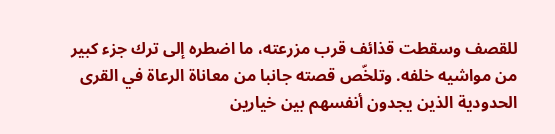للقصف وسقطت قذائف قرب مزرعته، ما اضطره إلى ترك جزء كبير من مواشيه خلفه. وتلخّص قصته جانبا من معاناة الرعاة في القرى الحدودية الذين يجدون أنفسهم بين خيارين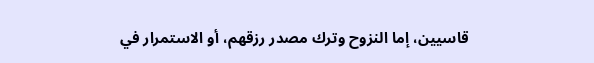قاسيين، إما النزوح وترك مصدر رزقهم، أو الاستمرار في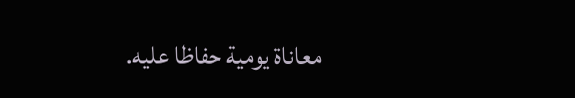معاناة يومية حفاظا عليه.